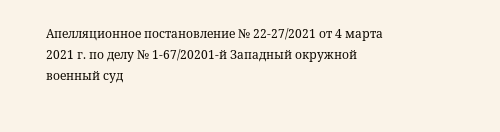Апелляционное постановление № 22-27/2021 от 4 марта 2021 г. по делу № 1-67/20201-й Западный окружной военный суд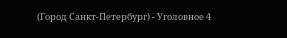(Город Санкт-Петербург) - Уголовное 4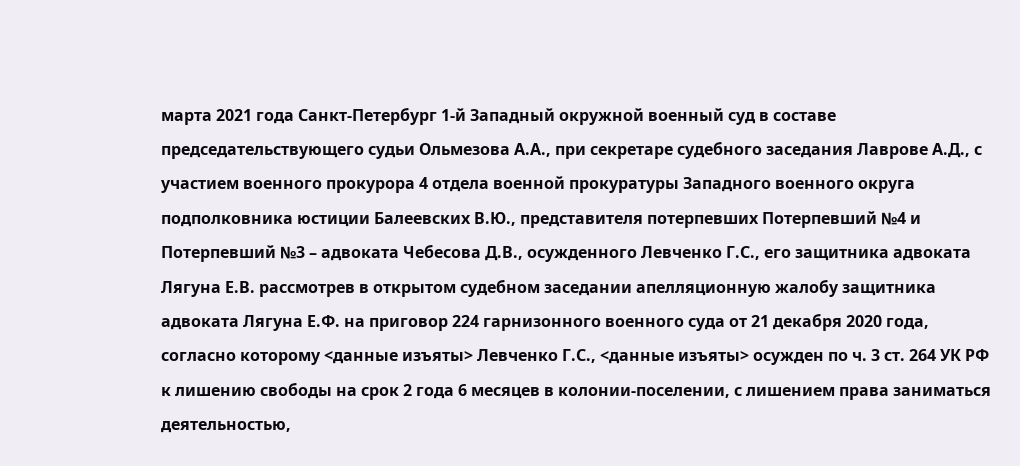марта 2021 года Санкт-Петербург 1-й Западный окружной военный суд в составе председательствующего судьи Ольмезова А.А., при секретаре судебного заседания Лаврове А.Д., с участием военного прокурора 4 отдела военной прокуратуры Западного военного округа подполковника юстиции Балеевских В.Ю., представителя потерпевших Потерпевший №4 и Потерпевший №3 – адвоката Чебесова Д.В., осужденного Левченко Г.С., его защитника адвоката Лягуна Е.В. рассмотрев в открытом судебном заседании апелляционную жалобу защитника адвоката Лягуна Е.Ф. на приговор 224 гарнизонного военного суда от 21 декабря 2020 года, согласно которому <данные изъяты> Левченко Г.С., <данные изъяты> осужден по ч. 3 ст. 264 УК РФ к лишению свободы на срок 2 года 6 месяцев в колонии-поселении, с лишением права заниматься деятельностью,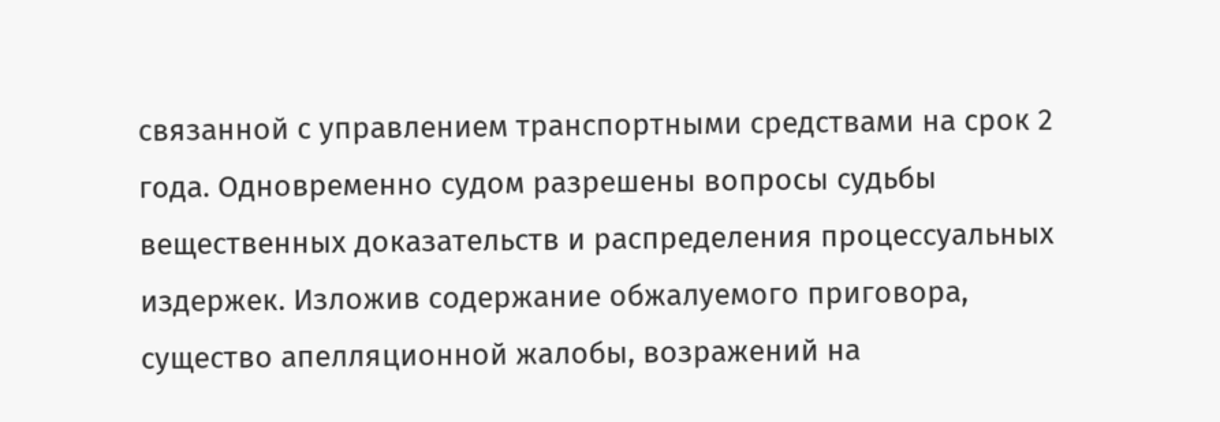связанной с управлением транспортными средствами на срок 2 года. Одновременно судом разрешены вопросы судьбы вещественных доказательств и распределения процессуальных издержек. Изложив содержание обжалуемого приговора, существо апелляционной жалобы, возражений на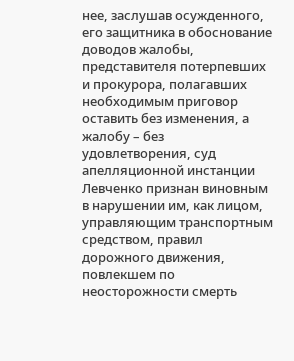нее, заслушав осужденного, его защитника в обоснование доводов жалобы, представителя потерпевших и прокурора, полагавших необходимым приговор оставить без изменения, а жалобу – без удовлетворения, суд апелляционной инстанции Левченко признан виновным в нарушении им, как лицом, управляющим транспортным средством, правил дорожного движения, повлекшем по неосторожности смерть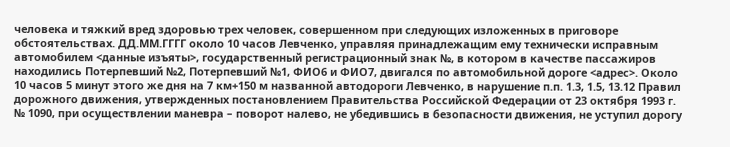человека и тяжкий вред здоровью трех человек, совершенном при следующих изложенных в приговоре обстоятельствах. ДД.ММ.ГГГГ около 10 часов Левченко, управляя принадлежащим ему технически исправным автомобилем <данные изъяты>, государственный регистрационный знак №, в котором в качестве пассажиров находились Потерпевший №2, Потерпевший №1, ФИО6 и ФИО7, двигался по автомобильной дороге <адрес>. Около 10 часов 5 минут этого же дня на 7 км+150 м названной автодороги Левченко, в нарушение п.п. 1.3, 1.5, 13.12 Правил дорожного движения, утвержденных постановлением Правительства Российской Федерации от 23 октября 1993 г. № 1090, при осуществлении маневра – поворот налево, не убедившись в безопасности движения, не уступил дорогу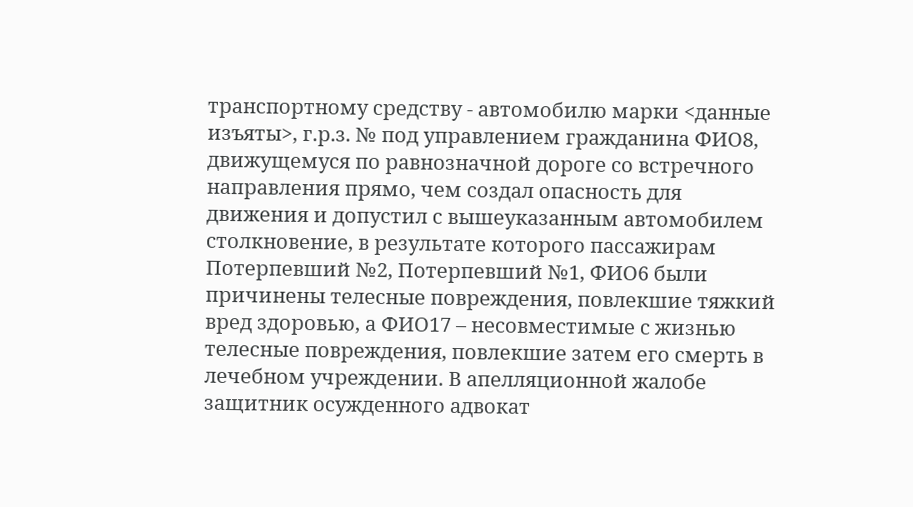транспортному средству - автомобилю марки <данные изъяты>, г.р.з. № под управлением гражданина ФИО8, движущемуся по равнозначной дороге со встречного направления прямо, чем создал опасность для движения и допустил с вышеуказанным автомобилем столкновение, в результате которого пассажирам Потерпевший №2, Потерпевший №1, ФИО6 были причинены телесные повреждения, повлекшие тяжкий вред здоровью, а ФИО17 – несовместимые с жизнью телесные повреждения, повлекшие затем его смерть в лечебном учреждении. В апелляционной жалобе защитник осужденного адвокат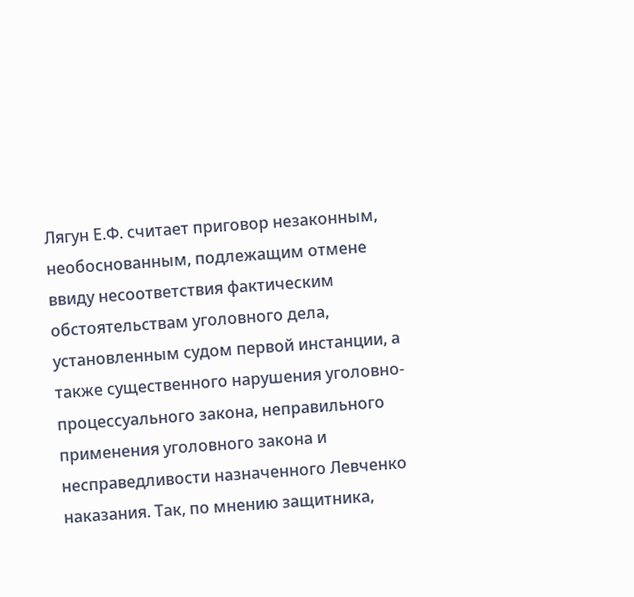Лягун Е.Ф. считает приговор незаконным, необоснованным, подлежащим отмене ввиду несоответствия фактическим обстоятельствам уголовного дела, установленным судом первой инстанции, а также существенного нарушения уголовно-процессуального закона, неправильного применения уголовного закона и несправедливости назначенного Левченко наказания. Так, по мнению защитника,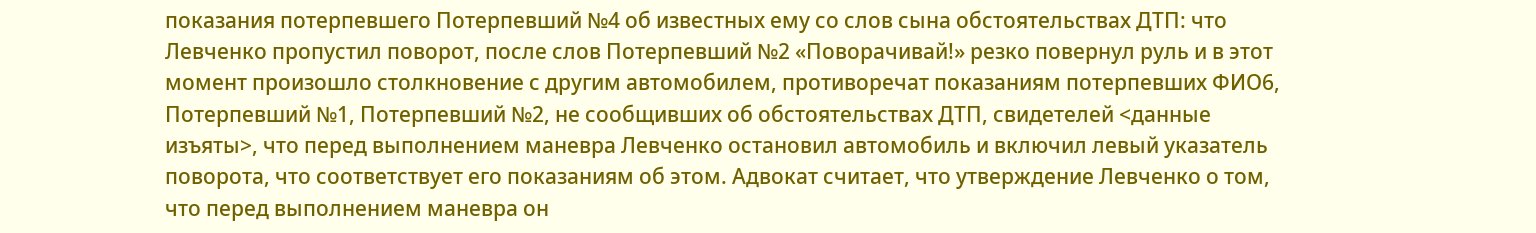показания потерпевшего Потерпевший №4 об известных ему со слов сына обстоятельствах ДТП: что Левченко пропустил поворот, после слов Потерпевший №2 «Поворачивай!» резко повернул руль и в этот момент произошло столкновение с другим автомобилем, противоречат показаниям потерпевших ФИО6, Потерпевший №1, Потерпевший №2, не сообщивших об обстоятельствах ДТП, свидетелей <данные изъяты>, что перед выполнением маневра Левченко остановил автомобиль и включил левый указатель поворота, что соответствует его показаниям об этом. Адвокат считает, что утверждение Левченко о том, что перед выполнением маневра он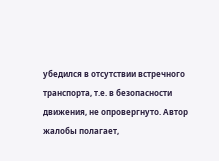убедился в отсутствии встречного транспорта, т.е. в безопасности движения, не опровергнуто. Автор жалобы полагает,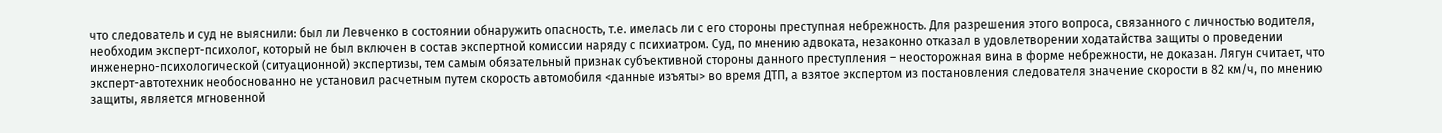что следователь и суд не выяснили: был ли Левченко в состоянии обнаружить опасность, т.е. имелась ли с его стороны преступная небрежность. Для разрешения этого вопроса, связанного с личностью водителя, необходим эксперт-психолог, который не был включен в состав экспертной комиссии наряду с психиатром. Суд, по мнению адвоката, незаконно отказал в удовлетворении ходатайства защиты о проведении инженерно-психологической (ситуационной) экспертизы, тем самым обязательный признак субъективной стороны данного преступления – неосторожная вина в форме небрежности, не доказан. Лягун считает, что эксперт-автотехник необоснованно не установил расчетным путем скорость автомобиля <данные изъяты> во время ДТП, а взятое экспертом из постановления следователя значение скорости в 82 км/ч, по мнению защиты, является мгновенной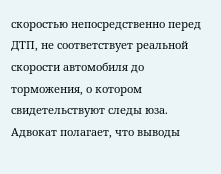скоростью непосредственно перед ДТП, не соответствует реальной скорости автомобиля до торможения, о котором свидетельствуют следы юза. Адвокат полагает, что выводы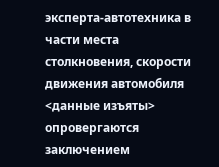эксперта-автотехника в части места столкновения, скорости движения автомобиля <данные изъяты> опровергаются заключением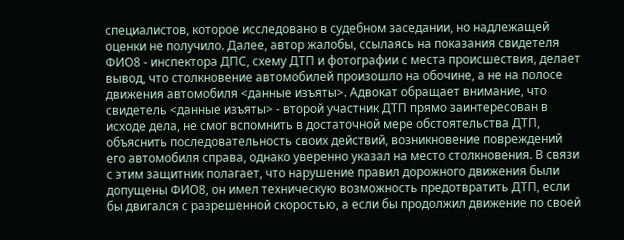специалистов, которое исследовано в судебном заседании, но надлежащей оценки не получило. Далее, автор жалобы, ссылаясь на показания свидетеля ФИО8 - инспектора ДПС, схему ДТП и фотографии с места происшествия, делает вывод, что столкновение автомобилей произошло на обочине, а не на полосе движения автомобиля <данные изъяты>. Адвокат обращает внимание, что свидетель <данные изъяты> - второй участник ДТП прямо заинтересован в исходе дела, не смог вспомнить в достаточной мере обстоятельства ДТП, объяснить последовательность своих действий, возникновение повреждений его автомобиля справа, однако уверенно указал на место столкновения. В связи с этим защитник полагает, что нарушение правил дорожного движения были допущены ФИО8, он имел техническую возможность предотвратить ДТП, если бы двигался с разрешенной скоростью, а если бы продолжил движение по своей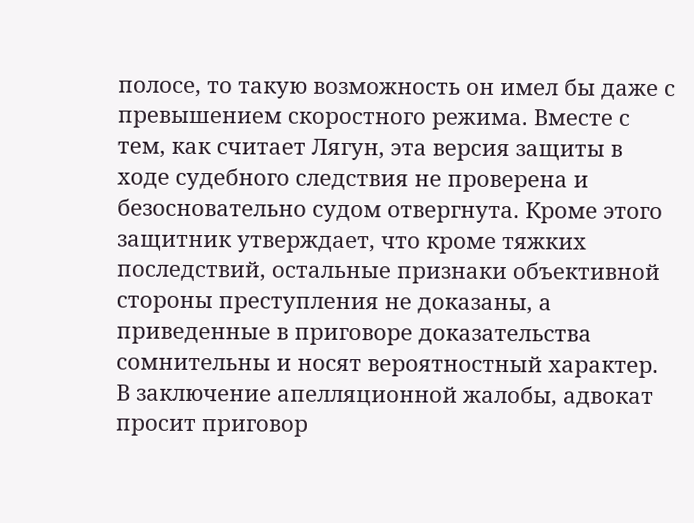полосе, то такую возможность он имел бы даже с превышением скоростного режима. Вместе с тем, как считает Лягун, эта версия защиты в ходе судебного следствия не проверена и безосновательно судом отвергнута. Кроме этого защитник утверждает, что кроме тяжких последствий, остальные признаки объективной стороны преступления не доказаны, а приведенные в приговоре доказательства сомнительны и носят вероятностный характер. В заключение апелляционной жалобы, адвокат просит приговор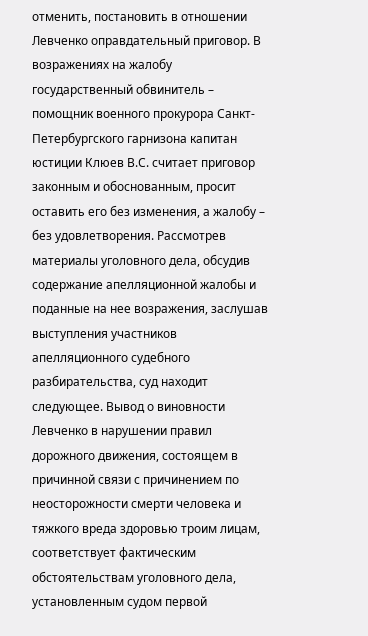отменить, постановить в отношении Левченко оправдательный приговор. В возражениях на жалобу государственный обвинитель – помощник военного прокурора Санкт-Петербургского гарнизона капитан юстиции Клюев В.С. считает приговор законным и обоснованным, просит оставить его без изменения, а жалобу – без удовлетворения. Рассмотрев материалы уголовного дела, обсудив содержание апелляционной жалобы и поданные на нее возражения, заслушав выступления участников апелляционного судебного разбирательства, суд находит следующее. Вывод о виновности Левченко в нарушении правил дорожного движения, состоящем в причинной связи с причинением по неосторожности смерти человека и тяжкого вреда здоровью троим лицам, соответствует фактическим обстоятельствам уголовного дела, установленным судом первой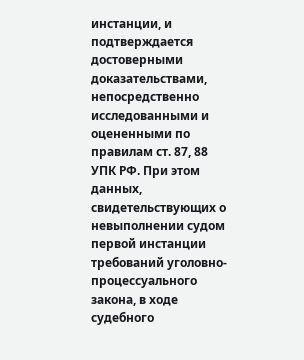инстанции, и подтверждается достоверными доказательствами, непосредственно исследованными и оцененными по правилам ст. 87, 88 УПК РФ. При этом данных, свидетельствующих о невыполнении судом первой инстанции требований уголовно-процессуального закона, в ходе судебного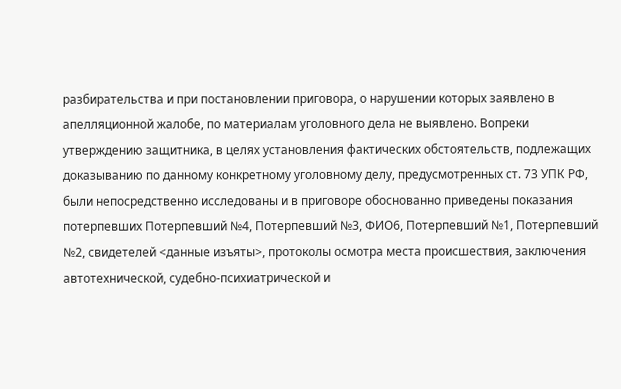разбирательства и при постановлении приговора, о нарушении которых заявлено в апелляционной жалобе, по материалам уголовного дела не выявлено. Вопреки утверждению защитника, в целях установления фактических обстоятельств, подлежащих доказыванию по данному конкретному уголовному делу, предусмотренных ст. 73 УПК РФ, были непосредственно исследованы и в приговоре обоснованно приведены показания потерпевших Потерпевший №4, Потерпевший №3, ФИО6, Потерпевший №1, Потерпевший №2, свидетелей <данные изъяты>, протоколы осмотра места происшествия, заключения автотехнической, судебно-психиатрической и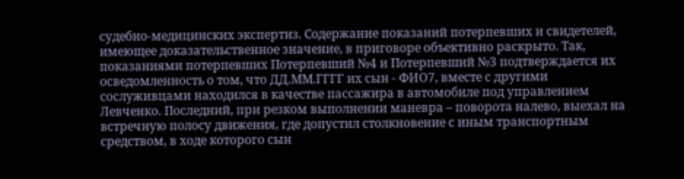судебно-медицинских экспертиз. Содержание показаний потерпевших и свидетелей, имеющее доказательственное значение, в приговоре объективно раскрыто. Так, показаниями потерпевших Потерпевший №4 и Потерпевший №3 подтверждается их осведомленность о том, что ДД.ММ.ГГГГ их сын - ФИО7, вместе с другими сослуживцами находился в качестве пассажира в автомобиле под управлением Левченко. Последний, при резком выполнении маневра – поворота налево, выехал на встречную полосу движения, где допустил столкновение с иным транспортным средством, в ходе которого сын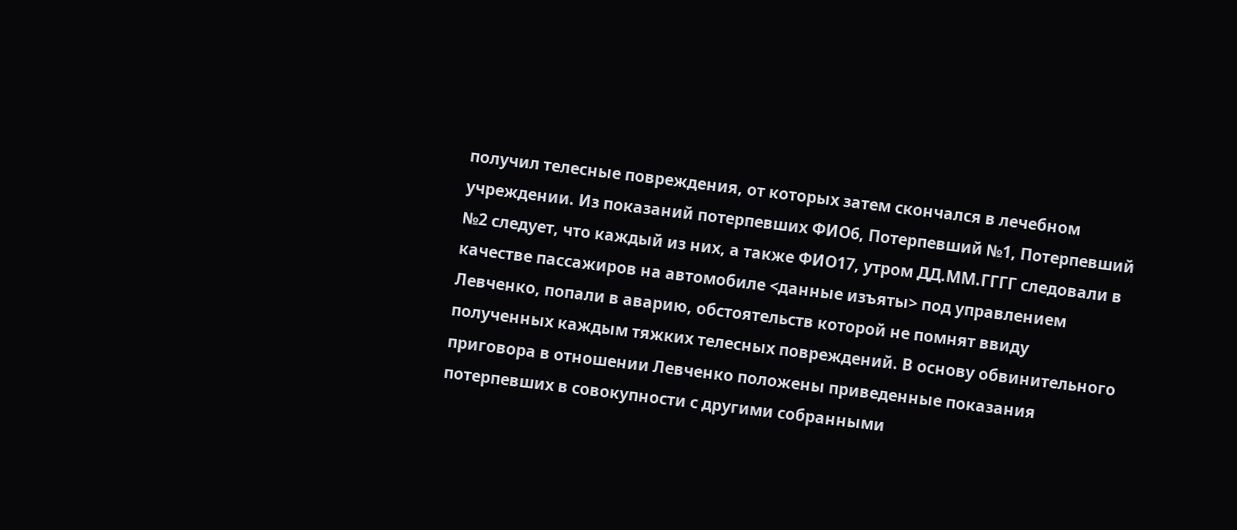получил телесные повреждения, от которых затем скончался в лечебном учреждении. Из показаний потерпевших ФИО6, Потерпевший №1, Потерпевший №2 следует, что каждый из них, а также ФИО17, утром ДД.ММ.ГГГГ следовали в качестве пассажиров на автомобиле <данные изъяты> под управлением Левченко, попали в аварию, обстоятельств которой не помнят ввиду полученных каждым тяжких телесных повреждений. В основу обвинительного приговора в отношении Левченко положены приведенные показания потерпевших в совокупности с другими собранными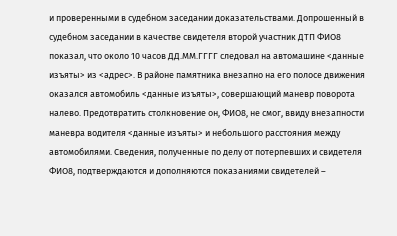и проверенными в судебном заседании доказательствами. Допрошенный в судебном заседании в качестве свидетеля второй участник ДТП ФИО8 показал, что около 10 часов ДД.ММ.ГГГГ следовал на автомашине <данные изъяты> из <адрес>. В районе памятника внезапно на его полосе движения оказался автомобиль <данные изъяты>, совершающий маневр поворота налево. Предотвратить столкновение он, ФИО8, не смог, ввиду внезапности маневра водителя <данные изъяты> и небольшого расстояния между автомобилями. Сведения, полученные по делу от потерпевших и свидетеля ФИО8, подтверждаются и дополняются показаниями свидетелей –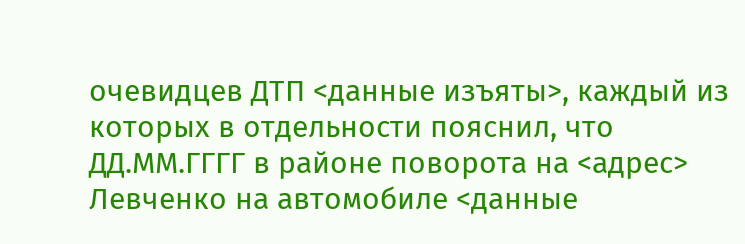очевидцев ДТП <данные изъяты>, каждый из которых в отдельности пояснил, что ДД.ММ.ГГГГ в районе поворота на <адрес> Левченко на автомобиле <данные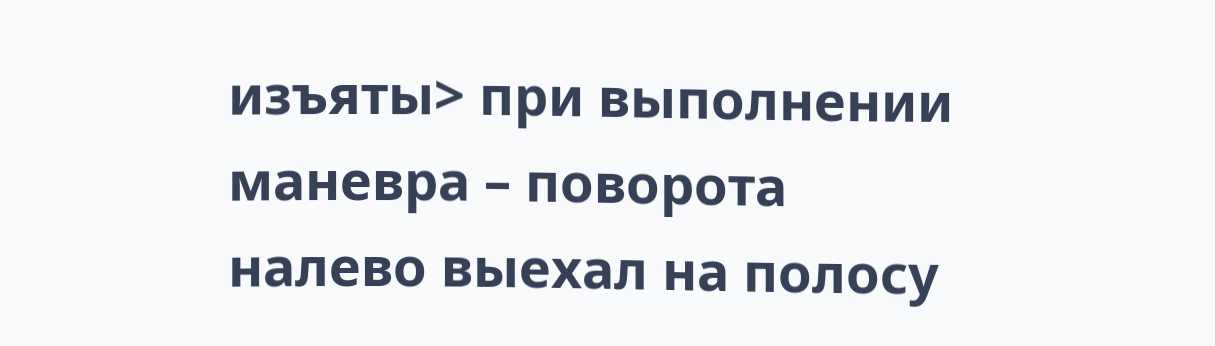изъяты> при выполнении маневра – поворота налево выехал на полосу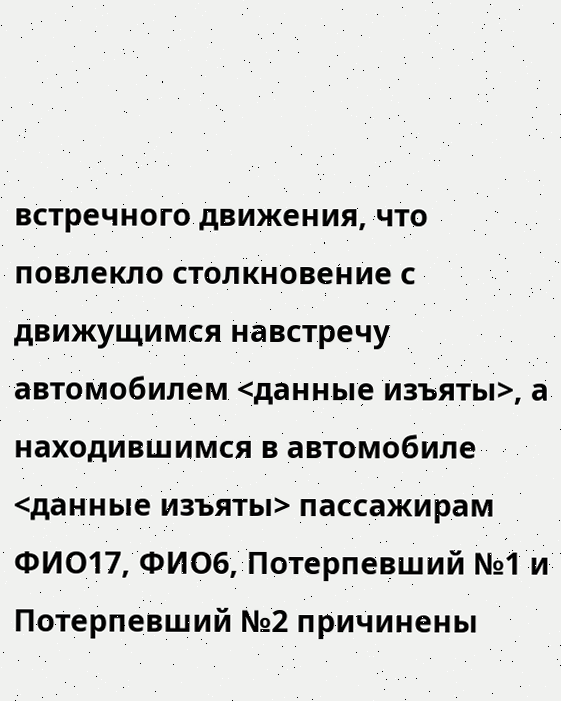встречного движения, что повлекло столкновение с движущимся навстречу автомобилем <данные изъяты>, а находившимся в автомобиле <данные изъяты> пассажирам ФИО17, ФИО6, Потерпевший №1 и Потерпевший №2 причинены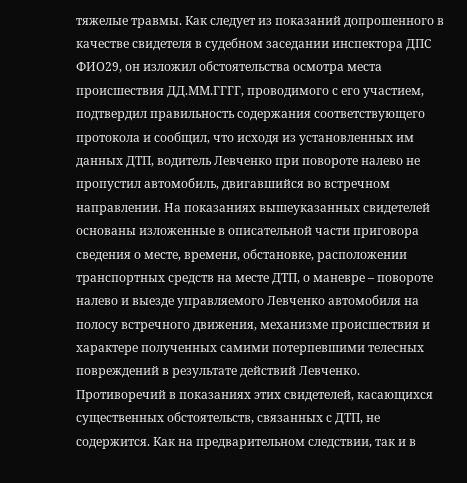тяжелые травмы. Как следует из показаний допрошенного в качестве свидетеля в судебном заседании инспектора ДПС ФИО29, он изложил обстоятельства осмотра места происшествия ДД.ММ.ГГГГ, проводимого с его участием, подтвердил правильность содержания соответствующего протокола и сообщил, что исходя из установленных им данных ДТП, водитель Левченко при повороте налево не пропустил автомобиль, двигавшийся во встречном направлении. На показаниях вышеуказанных свидетелей основаны изложенные в описательной части приговора сведения о месте, времени, обстановке, расположении транспортных средств на месте ДТП, о маневре – повороте налево и выезде управляемого Левченко автомобиля на полосу встречного движения, механизме происшествия и характере полученных самими потерпевшими телесных повреждений в результате действий Левченко. Противоречий в показаниях этих свидетелей, касающихся существенных обстоятельств, связанных с ДТП, не содержится. Как на предварительном следствии, так и в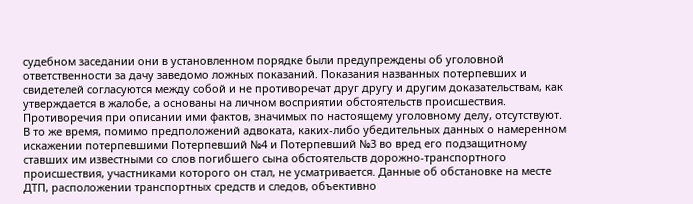судебном заседании они в установленном порядке были предупреждены об уголовной ответственности за дачу заведомо ложных показаний. Показания названных потерпевших и свидетелей согласуются между собой и не противоречат друг другу и другим доказательствам, как утверждается в жалобе, а основаны на личном восприятии обстоятельств происшествия. Противоречия при описании ими фактов, значимых по настоящему уголовному делу, отсутствуют. В то же время, помимо предположений адвоката, каких-либо убедительных данных о намеренном искажении потерпевшими Потерпевший №4 и Потерпевший №3 во вред его подзащитному ставших им известными со слов погибшего сына обстоятельств дорожно-транспортного происшествия, участниками которого он стал, не усматривается. Данные об обстановке на месте ДТП, расположении транспортных средств и следов, объективно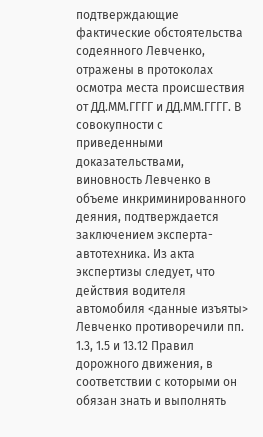подтверждающие фактические обстоятельства содеянного Левченко, отражены в протоколах осмотра места происшествия от ДД.ММ.ГГГГ и ДД.ММ.ГГГГ. В совокупности с приведенными доказательствами, виновность Левченко в объеме инкриминированного деяния, подтверждается заключением эксперта-автотехника. Из акта экспертизы следует, что действия водителя автомобиля <данные изъяты> Левченко противоречили пп. 1.3, 1.5 и 13.12 Правил дорожного движения, в соответствии с которыми он обязан знать и выполнять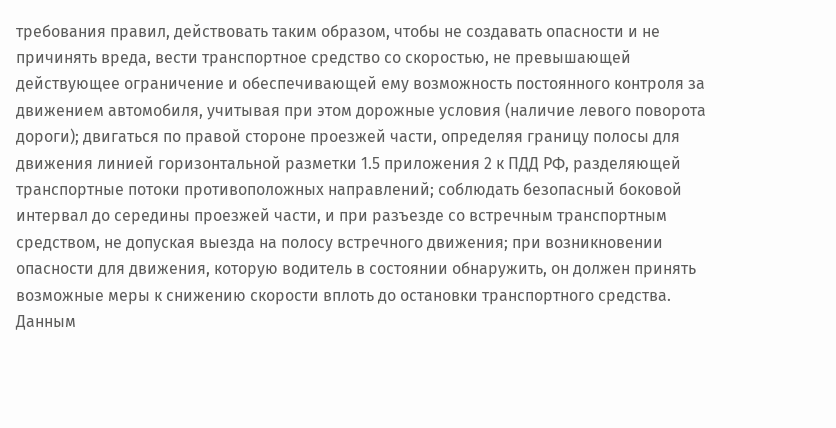требования правил, действовать таким образом, чтобы не создавать опасности и не причинять вреда, вести транспортное средство со скоростью, не превышающей действующее ограничение и обеспечивающей ему возможность постоянного контроля за движением автомобиля, учитывая при этом дорожные условия (наличие левого поворота дороги); двигаться по правой стороне проезжей части, определяя границу полосы для движения линией горизонтальной разметки 1.5 приложения 2 к ПДД РФ, разделяющей транспортные потоки противоположных направлений; соблюдать безопасный боковой интервал до середины проезжей части, и при разъезде со встречным транспортным средством, не допуская выезда на полосу встречного движения; при возникновении опасности для движения, которую водитель в состоянии обнаружить, он должен принять возможные меры к снижению скорости вплоть до остановки транспортного средства. Данным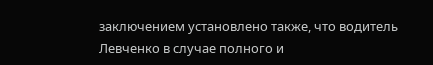заключением установлено также, что водитель Левченко в случае полного и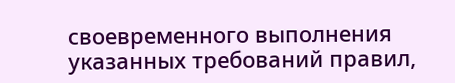своевременного выполнения указанных требований правил,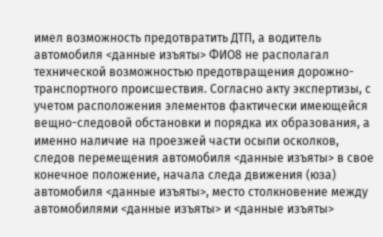имел возможность предотвратить ДТП, а водитель автомобиля <данные изъяты> ФИО8 не располагал технической возможностью предотвращения дорожно-транспортного происшествия. Согласно акту экспертизы, с учетом расположения элементов фактически имеющейся вещно-следовой обстановки и порядка их образования, а именно наличие на проезжей части осыпи осколков, следов перемещения автомобиля <данные изъяты> в свое конечное положение, начала следа движения (юза) автомобиля <данные изъяты>, место столкновение между автомобилями <данные изъяты> и <данные изъяты>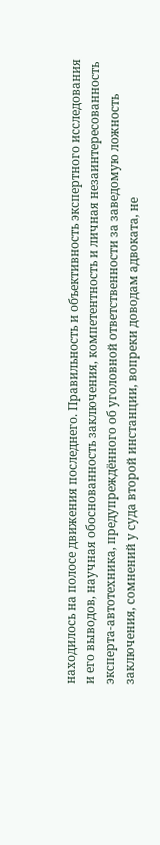находилось на полосе движения последнего. Правильность и объективность экспертного исследования и его выводов, научная обоснованность заключения, компетентность и личная незаинтересованность эксперта-автотехника, предупреждённого об уголовной ответственности за заведомую ложность заключения, сомнений у суда второй инстанции, вопреки доводам адвоката, не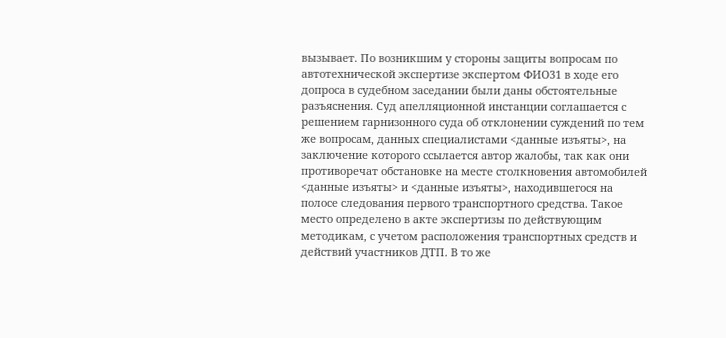вызывает. По возникшим у стороны защиты вопросам по автотехнической экспертизе экспертом ФИО31 в ходе его допроса в судебном заседании были даны обстоятельные разъяснения. Суд апелляционной инстанции соглашается с решением гарнизонного суда об отклонении суждений по тем же вопросам, данных специалистами <данные изъяты>, на заключение которого ссылается автор жалобы, так как они противоречат обстановке на месте столкновения автомобилей <данные изъяты> и <данные изъяты>, находившегося на полосе следования первого транспортного средства. Такое место определено в акте экспертизы по действующим методикам, с учетом расположения транспортных средств и действий участников ДТП. В то же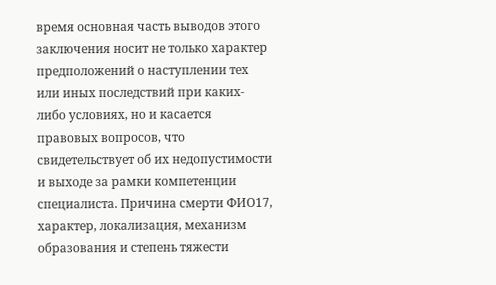время основная часть выводов этого заключения носит не только характер предположений о наступлении тех или иных последствий при каких-либо условиях, но и касается правовых вопросов, что свидетельствует об их недопустимости и выходе за рамки компетенции специалиста. Причина смерти ФИО17, характер, локализация, механизм образования и степень тяжести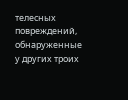телесных повреждений, обнаруженные у других троих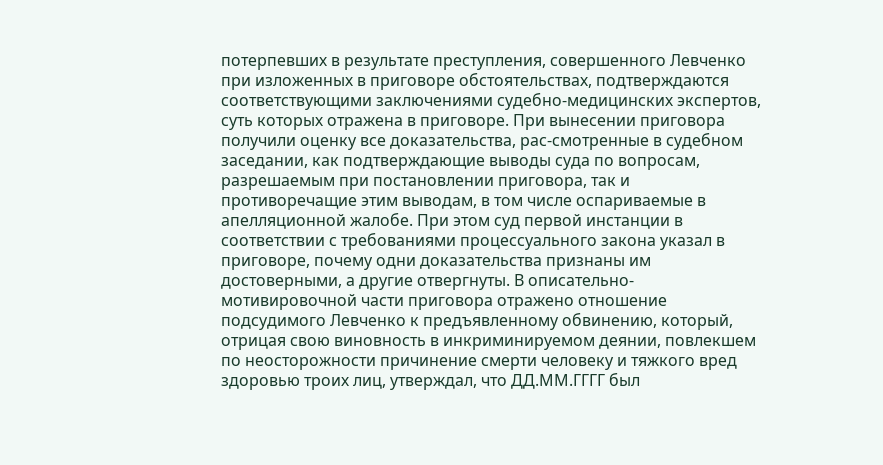потерпевших в результате преступления, совершенного Левченко при изложенных в приговоре обстоятельствах, подтверждаются соответствующими заключениями судебно-медицинских экспертов, суть которых отражена в приговоре. При вынесении приговора получили оценку все доказательства, рас-смотренные в судебном заседании, как подтверждающие выводы суда по вопросам, разрешаемым при постановлении приговора, так и противоречащие этим выводам, в том числе оспариваемые в апелляционной жалобе. При этом суд первой инстанции в соответствии с требованиями процессуального закона указал в приговоре, почему одни доказательства признаны им достоверными, а другие отвергнуты. В описательно-мотивировочной части приговора отражено отношение подсудимого Левченко к предъявленному обвинению, который, отрицая свою виновность в инкриминируемом деянии, повлекшем по неосторожности причинение смерти человеку и тяжкого вред здоровью троих лиц, утверждал, что ДД.ММ.ГГГГ был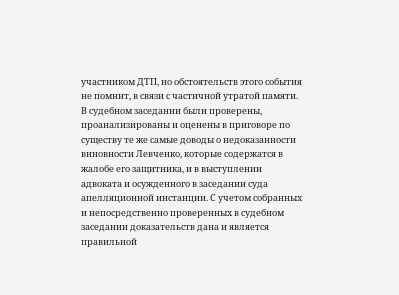участником ДТП, но обстоятельств этого события не помнит, в связи с частичной утратой памяти. В судебном заседании были проверены, проанализированы и оценены в приговоре по существу те же самые доводы о недоказанности виновности Левченко, которые содержатся в жалобе его защитника, и в выступлении адвоката и осужденного в заседании суда апелляционной инстанции. С учетом собранных и непосредственно проверенных в судебном заседании доказательств дана и является правильной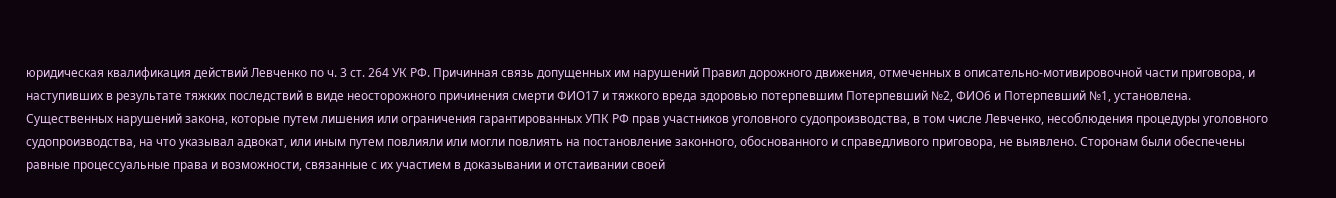юридическая квалификация действий Левченко по ч. 3 ст. 264 УК РФ. Причинная связь допущенных им нарушений Правил дорожного движения, отмеченных в описательно-мотивировочной части приговора, и наступивших в результате тяжких последствий в виде неосторожного причинения смерти ФИО17 и тяжкого вреда здоровью потерпевшим Потерпевший №2, ФИО6 и Потерпевший №1, установлена. Существенных нарушений закона, которые путем лишения или ограничения гарантированных УПК РФ прав участников уголовного судопроизводства, в том числе Левченко, несоблюдения процедуры уголовного судопроизводства, на что указывал адвокат, или иным путем повлияли или могли повлиять на постановление законного, обоснованного и справедливого приговора, не выявлено. Сторонам были обеспечены равные процессуальные права и возможности, связанные с их участием в доказывании и отстаивании своей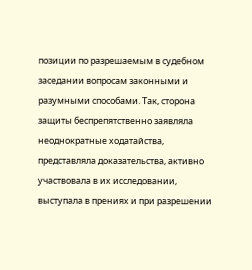позиции по разрешаемым в судебном заседании вопросам законными и разумными способами. Так, сторона защиты беспрепятственно заявляла неоднократные ходатайства, представляла доказательства, активно участвовала в их исследовании, выступала в прениях и при разрешении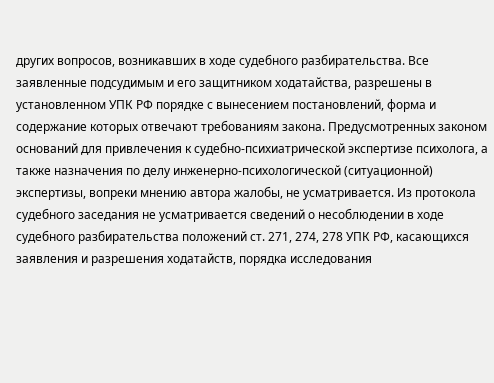других вопросов, возникавших в ходе судебного разбирательства. Все заявленные подсудимым и его защитником ходатайства, разрешены в установленном УПК РФ порядке с вынесением постановлений, форма и содержание которых отвечают требованиям закона. Предусмотренных законом оснований для привлечения к судебно-психиатрической экспертизе психолога, а также назначения по делу инженерно-психологической (ситуационной) экспертизы, вопреки мнению автора жалобы, не усматривается. Из протокола судебного заседания не усматривается сведений о несоблюдении в ходе судебного разбирательства положений ст. 271, 274, 278 УПК РФ, касающихся заявления и разрешения ходатайств, порядка исследования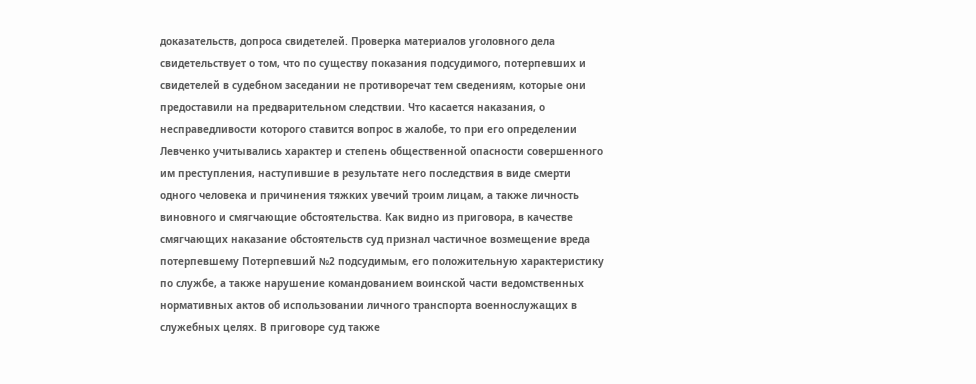доказательств, допроса свидетелей. Проверка материалов уголовного дела свидетельствует о том, что по существу показания подсудимого, потерпевших и свидетелей в судебном заседании не противоречат тем сведениям, которые они предоставили на предварительном следствии. Что касается наказания, о несправедливости которого ставится вопрос в жалобе, то при его определении Левченко учитывались характер и степень общественной опасности совершенного им преступления, наступившие в результате него последствия в виде смерти одного человека и причинения тяжких увечий троим лицам, а также личность виновного и смягчающие обстоятельства. Как видно из приговора, в качестве смягчающих наказание обстоятельств суд признал частичное возмещение вреда потерпевшему Потерпевший №2 подсудимым, его положительную характеристику по службе, а также нарушение командованием воинской части ведомственных нормативных актов об использовании личного транспорта военнослужащих в служебных целях. В приговоре суд также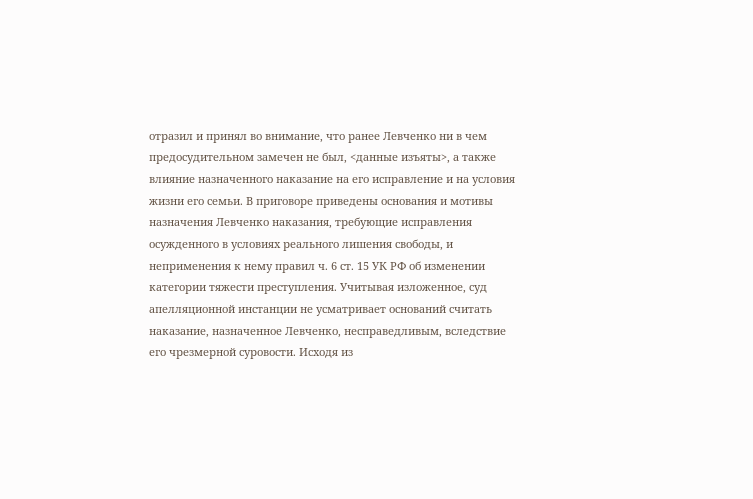отразил и принял во внимание, что ранее Левченко ни в чем предосудительном замечен не был, <данные изъяты>, а также влияние назначенного наказание на его исправление и на условия жизни его семьи. В приговоре приведены основания и мотивы назначения Левченко наказания, требующие исправления осужденного в условиях реального лишения свободы, и неприменения к нему правил ч. 6 ст. 15 УК РФ об изменении категории тяжести преступления. Учитывая изложенное, суд апелляционной инстанции не усматривает оснований считать наказание, назначенное Левченко, несправедливым, вследствие его чрезмерной суровости. Исходя из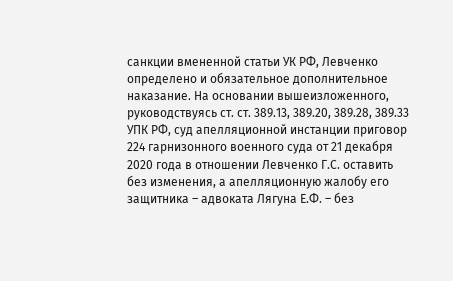санкции вмененной статьи УК РФ, Левченко определено и обязательное дополнительное наказание. На основании вышеизложенного, руководствуясь ст. ст. 389.13, 389.20, 389.28, 389.33 УПК РФ, суд апелляционной инстанции приговор 224 гарнизонного военного суда от 21 декабря 2020 года в отношении Левченко Г.С. оставить без изменения, а апелляционную жалобу его защитника – адвоката Лягуна Е.Ф. – без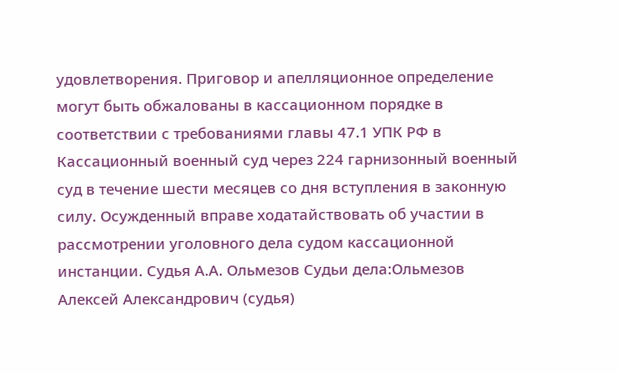удовлетворения. Приговор и апелляционное определение могут быть обжалованы в кассационном порядке в соответствии с требованиями главы 47.1 УПК РФ в Кассационный военный суд через 224 гарнизонный военный суд в течение шести месяцев со дня вступления в законную силу. Осужденный вправе ходатайствовать об участии в рассмотрении уголовного дела судом кассационной инстанции. Судья А.А. Ольмезов Судьи дела:Ольмезов Алексей Александрович (судья)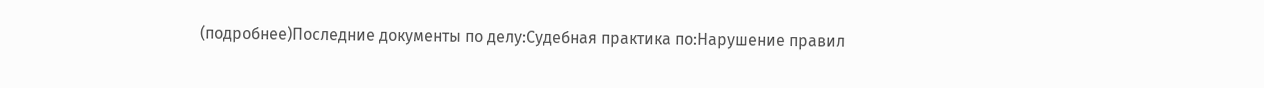(подробнее)Последние документы по делу:Судебная практика по:Нарушение правил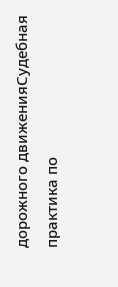дорожного движенияСудебная практика по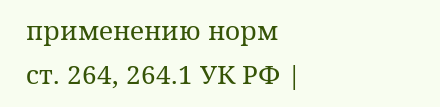применению норм ст. 264, 264.1 УК РФ |